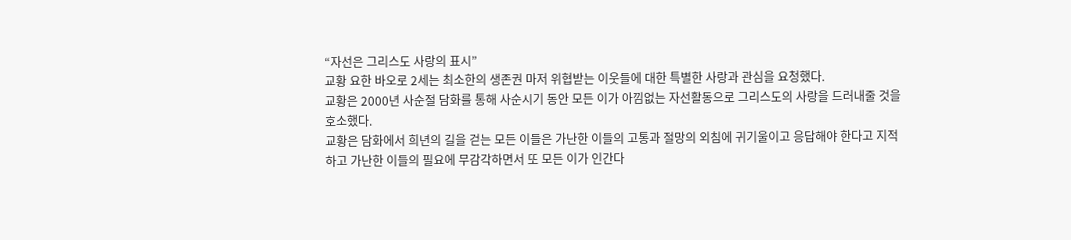“자선은 그리스도 사랑의 표시”
교황 요한 바오로 2세는 최소한의 생존권 마저 위협받는 이웃들에 대한 특별한 사랑과 관심을 요청했다.
교황은 2000년 사순절 담화를 통해 사순시기 동안 모든 이가 아낌없는 자선활동으로 그리스도의 사랑을 드러내줄 것을 호소했다.
교황은 담화에서 희년의 길을 걷는 모든 이들은 가난한 이들의 고통과 절망의 외침에 귀기울이고 응답해야 한다고 지적 하고 가난한 이들의 필요에 무감각하면서 또 모든 이가 인간다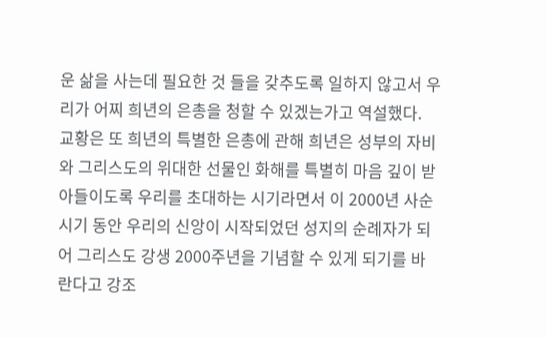운 삶을 사는데 필요한 것 들을 갖추도록 일하지 않고서 우리가 어찌 희년의 은총을 청할 수 있겠는가고 역설했다.
교황은 또 희년의 특별한 은총에 관해 희년은 성부의 자비와 그리스도의 위대한 선물인 화해를 특별히 마음 깊이 받아들이도록 우리를 초대하는 시기라면서 이 2000년 사순 시기 동안 우리의 신앙이 시작되었던 성지의 순례자가 되어 그리스도 강생 2000주년을 기념할 수 있게 되기를 바란다고 강조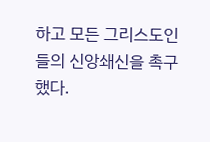하고 모든 그리스도인들의 신앙쇄신을 촉구했다.